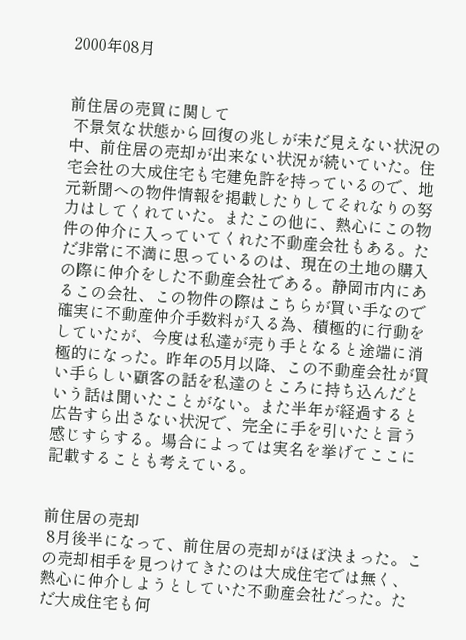2000年08月


前住居の売買に関して
 不景気な状態から回復の兆しが未だ見えない状況の中、前住居の売却が出来ない状況が続いていた。住宅会社の大成住宅も宅建免許を持っているので、地元新聞への物件情報を掲載したりしてそれなりの努力はしてくれていた。またこの他に、熱心にこの物件の仲介に入っていてくれた不動産会社もある。ただ非常に不満に思っているのは、現在の土地の購入の際に仲介をした不動産会社である。静岡市内にあるこの会社、この物件の際はこちらが買い手なので確実に不動産仲介手数料が入る為、積極的に行動をしていたが、今度は私達が売り手となると途端に消極的になった。昨年の5月以降、この不動産会社が買い手らしい顧客の話を私達のところに持ち込んだという話は聞いたことがない。また半年が経過すると広告すら出さない状況で、完全に手を引いたと言う感じすらする。場合によっては実名を挙げてここに記載することも考えている。


前住居の売却
 8月後半になって、前住居の売却がほぼ決まった。この売却相手を見つけてきたのは大成住宅では無く、熱心に仲介しようとしていた不動産会社だった。ただ大成住宅も何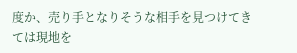度か、売り手となりそうな相手を見つけてきては現地を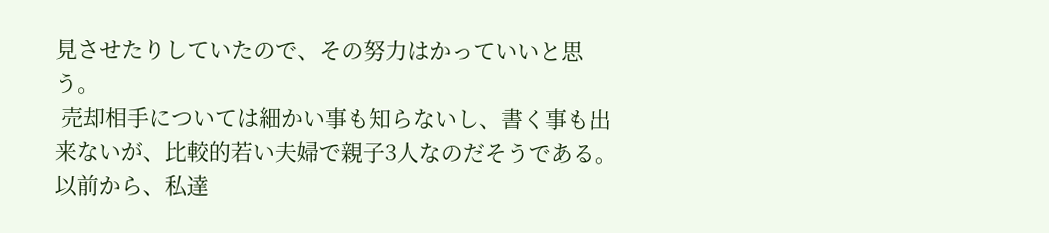見させたりしていたので、その努力はかっていいと思う。
 売却相手については細かい事も知らないし、書く事も出来ないが、比較的若い夫婦で親子3人なのだそうである。以前から、私達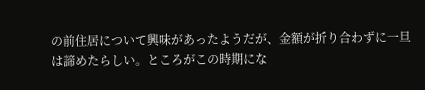の前住居について興味があったようだが、金額が折り合わずに一旦は諦めたらしい。ところがこの時期にな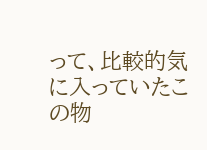って、比較的気に入っていたこの物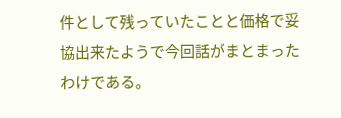件として残っていたことと価格で妥協出来たようで今回話がまとまったわけである。